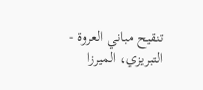تنقيح مباني العروة - التبريزي، الميرزا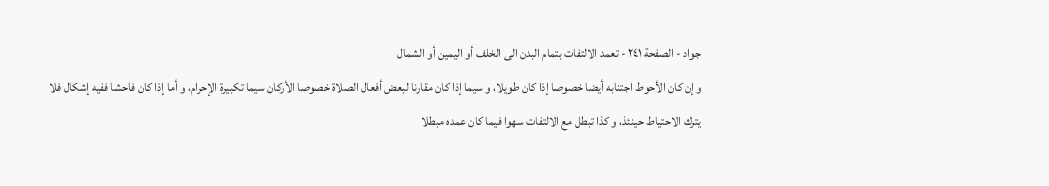جواد - الصفحة ٢٤١ - تعمد الالتفات بتمام البدن الى الخلف أو اليمين أو الشمال
و إن كان الأحوط اجتنابه أيضا خصوصا إذا كان طويلا، و سيما إذا كان مقارنا لبعض أفعال الصلاة خصوصا الأركان سيما تكبيرة الإحرام، و أما إذا كان فاحشا ففيه إشكال فلا يترك الاحتياط حينئذ، و كذا تبطل مع الالتفات سهوا فيما كان عمده مبطلا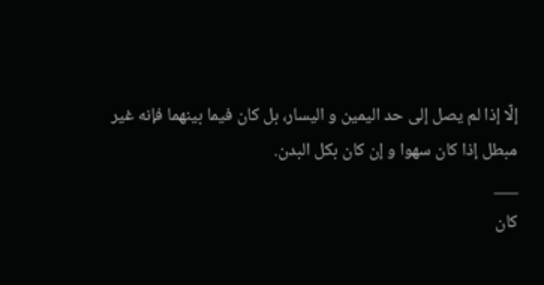إلّا إذا لم يصل إلى حد اليمين و اليسار، بل كان فيما بينهما فإنه غير مبطل إذا كان سهوا و إن كان بكل البدن.
___
كان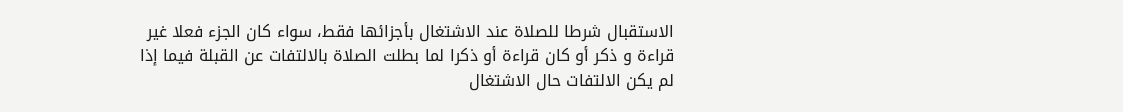الاستقبال شرطا للصلاة عند الاشتغال بأجزائها فقط، سواء كان الجزء فعلا غير
قراءة و ذكر أو كان قراءة أو ذكرا لما بطلت الصلاة بالالتفات عن القبلة فيما إذا
لم يكن الالتفات حال الاشتغال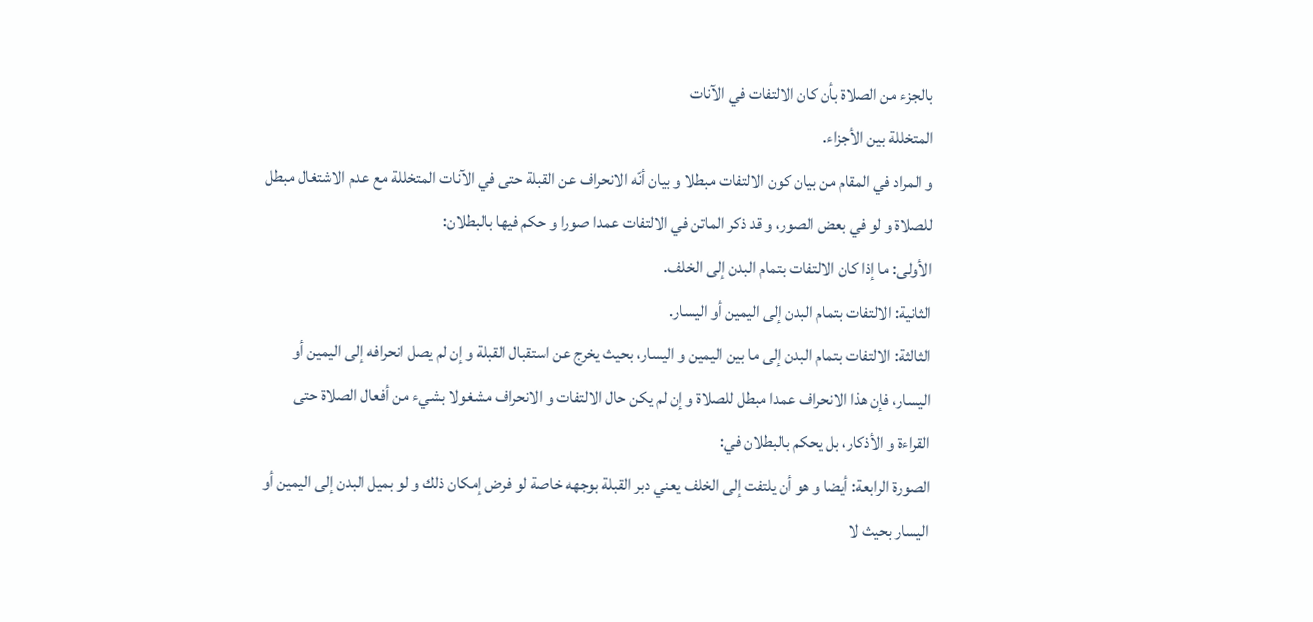بالجزء من الصلاة بأن كان الالتفات في الآنات
المتخللة بين الأجزاء.
و المراد في المقام من بيان كون الالتفات مبطلا و بيان أنّه الانحراف عن القبلة حتى في الآنات المتخللة مع عدم الاشتغال مبطل للصلاة و لو في بعض الصور، و قد ذكر الماتن في الالتفات عمدا صورا و حكم فيها بالبطلان:
الأولى: ما إذا كان الالتفات بتمام البدن إلى الخلف.
الثانية: الالتفات بتمام البدن إلى اليمين أو اليسار.
الثالثة: الالتفات بتمام البدن إلى ما بين اليمين و اليسار، بحيث يخرج عن استقبال القبلة و إن لم يصل انحرافه إلى اليمين أو اليسار، فإن هذا الانحراف عمدا مبطل للصلاة و إن لم يكن حال الالتفات و الانحراف مشغولا بشيء من أفعال الصلاة حتى القراءة و الأذكار، بل يحكم بالبطلان في:
الصورة الرابعة: أيضا و هو أن يلتفت إلى الخلف يعني دبر القبلة بوجهه خاصة لو فرض إمكان ذلك و لو بميل البدن إلى اليمين أو اليسار بحيث لا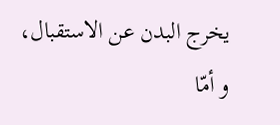يخرج البدن عن الاستقبال، و أمّا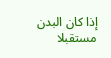إذا كان البدن مستقبلا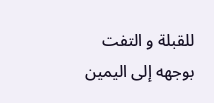للقبلة و التفت بوجهه إلى اليمين